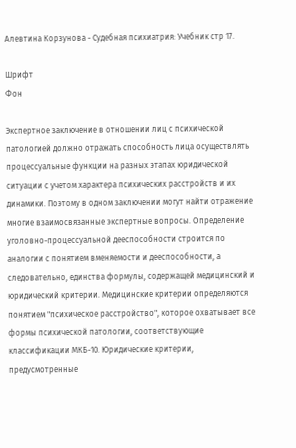Алевтина Корзунова - Судебная психиатрия: Учебник стр 17.

Шрифт
Фон

Экспертное заключение в отношении лиц с психической патологией должно отражать способность лица осуществлять процессуальные функции на разных этапах юридической ситуации с учетом характера психических расстройств и их динамики. Поэтому в одном заключении могут найти отражение многие взаимосвязанные экспертные вопросы. Определение уголовно-процессуальной дееспособности строится по аналогии с понятием вменяемости и дееспособности, а следовательно, единства формулы, содержащей медицинский и юридический критерии. Медицинские критерии определяются понятием "психическое расстройство", которое охватывает все формы психической патологии, соответствующие классификации МКБ-10. Юридические критерии, предусмотренные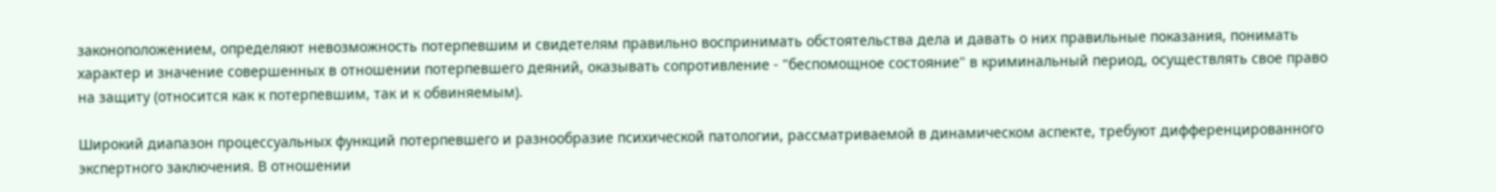законоположением, определяют невозможность потерпевшим и свидетелям правильно воспринимать обстоятельства дела и давать о них правильные показания, понимать характер и значение совершенных в отношении потерпевшего деяний, оказывать сопротивление - "беспомощное состояние" в криминальный период, осуществлять свое право на защиту (относится как к потерпевшим, так и к обвиняемым).

Широкий диапазон процессуальных функций потерпевшего и разнообразие психической патологии, рассматриваемой в динамическом аспекте, требуют дифференцированного экспертного заключения. В отношении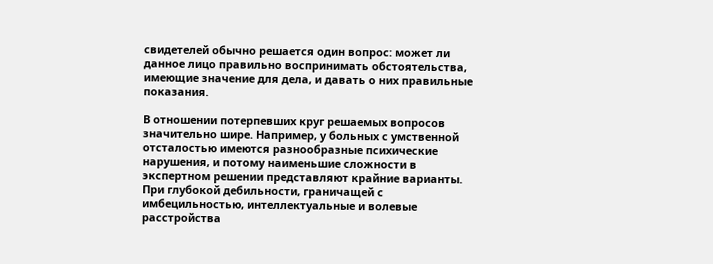свидетелей обычно решается один вопрос: может ли данное лицо правильно воспринимать обстоятельства, имеющие значение для дела, и давать о них правильные показания.

В отношении потерпевших круг решаемых вопросов значительно шире. Например, у больных с умственной отсталостью имеются разнообразные психические нарушения, и потому наименьшие сложности в экспертном решении представляют крайние варианты. При глубокой дебильности, граничащей с имбецильностью, интеллектуальные и волевые расстройства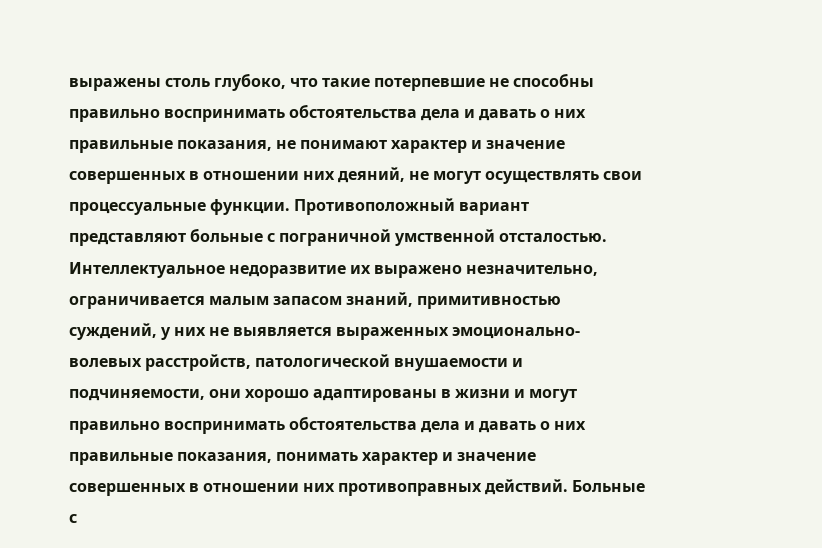выражены столь глубоко, что такие потерпевшие не способны правильно воспринимать обстоятельства дела и давать о них правильные показания, не понимают характер и значение совершенных в отношении них деяний, не могут осуществлять свои процессуальные функции. Противоположный вариант представляют больные с пограничной умственной отсталостью. Интеллектуальное недоразвитие их выражено незначительно, ограничивается малым запасом знаний, примитивностью суждений, у них не выявляется выраженных эмоционально-волевых расстройств, патологической внушаемости и подчиняемости, они хорошо адаптированы в жизни и могут правильно воспринимать обстоятельства дела и давать о них правильные показания, понимать характер и значение совершенных в отношении них противоправных действий. Больные с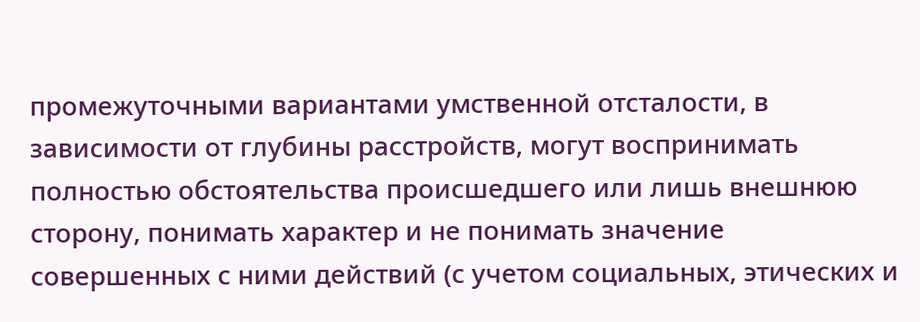промежуточными вариантами умственной отсталости, в зависимости от глубины расстройств, могут воспринимать полностью обстоятельства происшедшего или лишь внешнюю сторону, понимать характер и не понимать значение совершенных с ними действий (с учетом социальных, этических и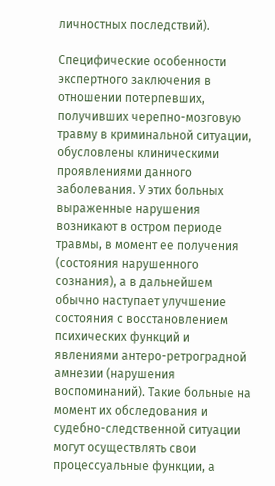личностных последствий).

Специфические особенности экспертного заключения в отношении потерпевших, получивших черепно-мозговую травму в криминальной ситуации, обусловлены клиническими проявлениями данного заболевания. У этих больных выраженные нарушения возникают в остром периоде травмы, в момент ее получения (состояния нарушенного сознания), а в дальнейшем обычно наступает улучшение состояния с восстановлением психических функций и явлениями антеро-ретроградной амнезии (нарушения воспоминаний). Такие больные на момент их обследования и судебно-следственной ситуации могут осуществлять свои процессуальные функции, а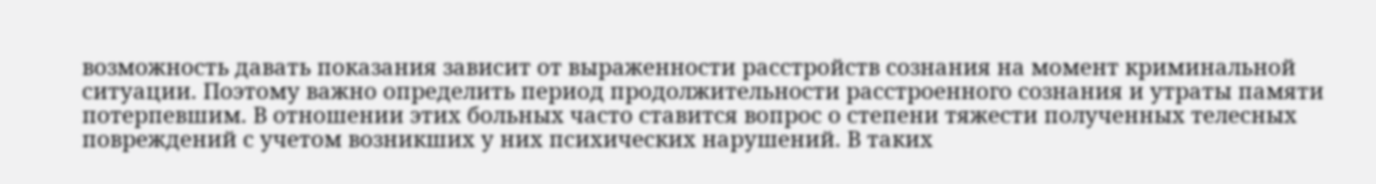возможность давать показания зависит от выраженности расстройств сознания на момент криминальной ситуации. Поэтому важно определить период продолжительности расстроенного сознания и утраты памяти потерпевшим. В отношении этих больных часто ставится вопрос о степени тяжести полученных телесных повреждений с учетом возникших у них психических нарушений. В таких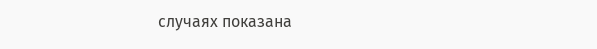случаях показана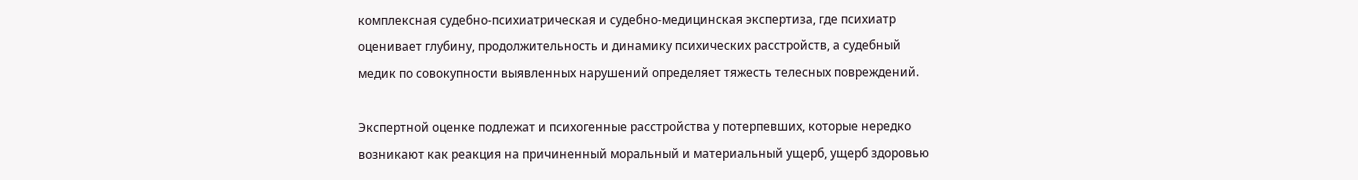комплексная судебно-психиатрическая и судебно-медицинская экспертиза, где психиатр оценивает глубину, продолжительность и динамику психических расстройств, а судебный медик по совокупности выявленных нарушений определяет тяжесть телесных повреждений.

Экспертной оценке подлежат и психогенные расстройства у потерпевших, которые нередко возникают как реакция на причиненный моральный и материальный ущерб, ущерб здоровью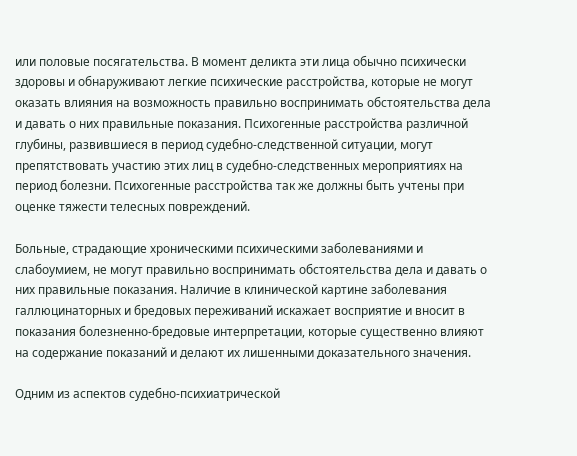или половые посягательства. В момент деликта эти лица обычно психически здоровы и обнаруживают легкие психические расстройства, которые не могут оказать влияния на возможность правильно воспринимать обстоятельства дела и давать о них правильные показания. Психогенные расстройства различной глубины, развившиеся в период судебно-следственной ситуации, могут препятствовать участию этих лиц в судебно-следственных мероприятиях на период болезни. Психогенные расстройства так же должны быть учтены при оценке тяжести телесных повреждений.

Больные, страдающие хроническими психическими заболеваниями и слабоумием, не могут правильно воспринимать обстоятельства дела и давать о них правильные показания. Наличие в клинической картине заболевания галлюцинаторных и бредовых переживаний искажает восприятие и вносит в показания болезненно-бредовые интерпретации, которые существенно влияют на содержание показаний и делают их лишенными доказательного значения.

Одним из аспектов судебно-психиатрической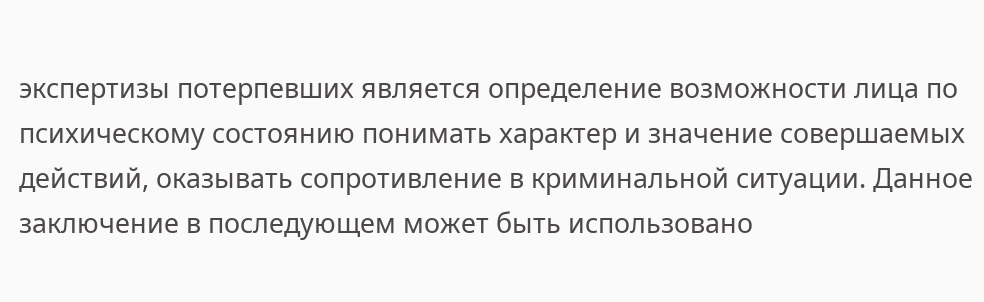экспертизы потерпевших является определение возможности лица по психическому состоянию понимать характер и значение совершаемых действий, оказывать сопротивление в криминальной ситуации. Данное заключение в последующем может быть использовано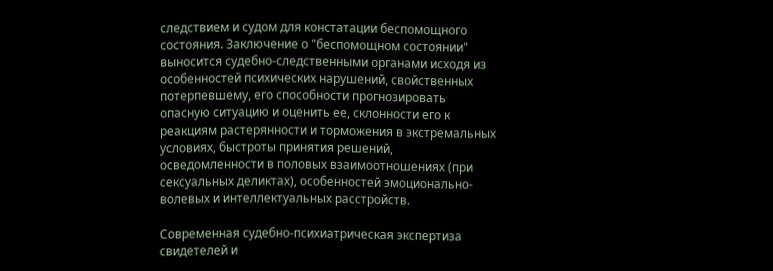следствием и судом для констатации беспомощного состояния. Заключение о "беспомощном состоянии" выносится судебно-следственными органами исходя из особенностей психических нарушений, свойственных потерпевшему, его способности прогнозировать опасную ситуацию и оценить ее, склонности его к реакциям растерянности и торможения в экстремальных условиях, быстроты принятия решений, осведомленности в половых взаимоотношениях (при сексуальных деликтах), особенностей эмоционально-волевых и интеллектуальных расстройств.

Современная судебно-психиатрическая экспертиза свидетелей и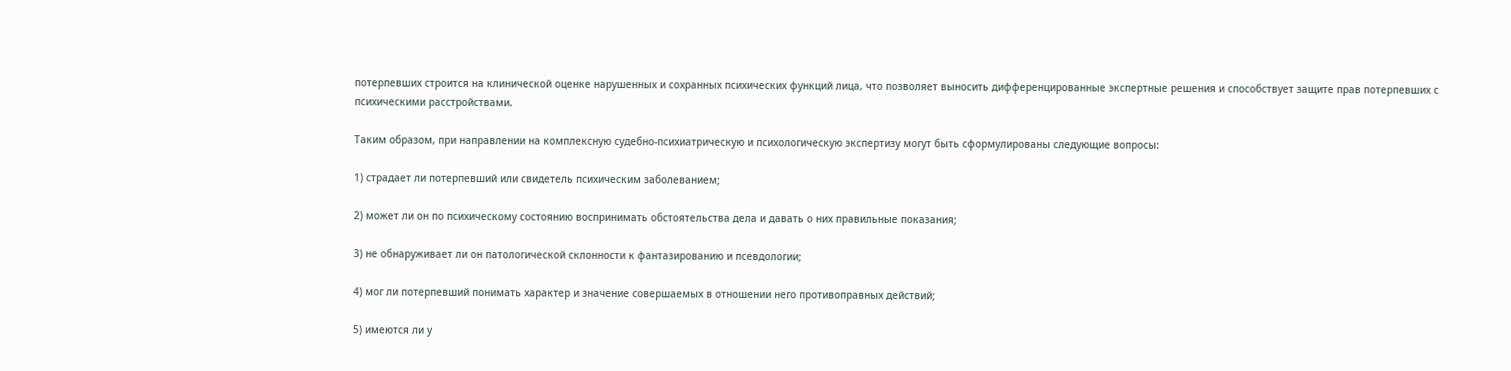потерпевших строится на клинической оценке нарушенных и сохранных психических функций лица, что позволяет выносить дифференцированные экспертные решения и способствует защите прав потерпевших с психическими расстройствами.

Таким образом, при направлении на комплексную судебно-психиатрическую и психологическую экспертизу могут быть сформулированы следующие вопросы:

1) страдает ли потерпевший или свидетель психическим заболеванием;

2) может ли он по психическому состоянию воспринимать обстоятельства дела и давать о них правильные показания;

3) не обнаруживает ли он патологической склонности к фантазированию и псевдологии;

4) мог ли потерпевший понимать характер и значение совершаемых в отношении него противоправных действий;

5) имеются ли у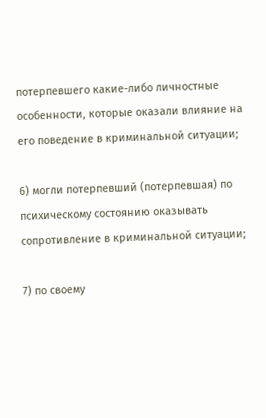потерпевшего какие-либо личностные особенности, которые оказали влияние на его поведение в криминальной ситуации;

6) могли потерпевший (потерпевшая) по психическому состоянию оказывать сопротивление в криминальной ситуации;

7) по своему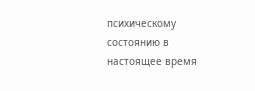психическому состоянию в настоящее время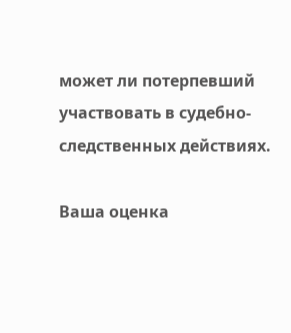может ли потерпевший участвовать в судебно-следственных действиях.

Ваша оценка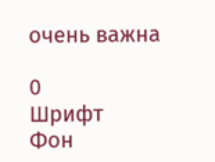очень важна

0
Шрифт
Фон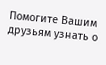Помогите Вашим друзьям узнать о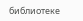библиотеке